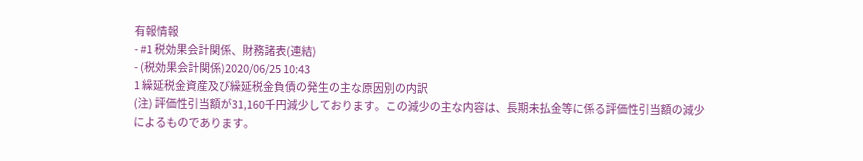有報情報
- #1 税効果会計関係、財務諸表(連結)
- (税効果会計関係)2020/06/25 10:43
1 繰延税金資産及び繰延税金負債の発生の主な原因別の内訳
(注) 評価性引当額が31,160千円減少しております。この減少の主な内容は、長期未払金等に係る評価性引当額の減少によるものであります。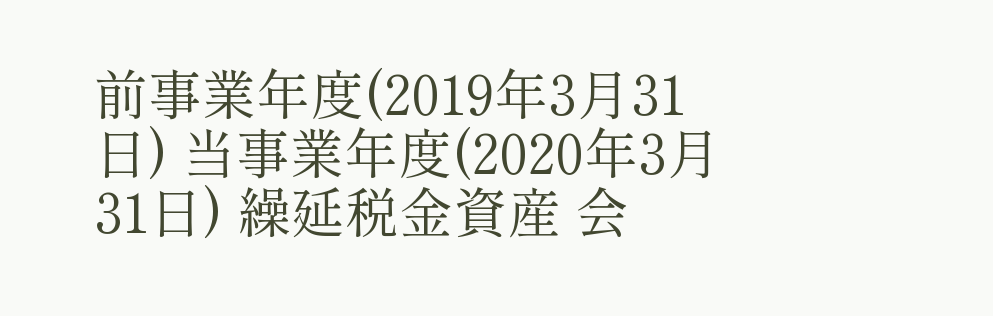前事業年度(2019年3月31日) 当事業年度(2020年3月31日) 繰延税金資産 会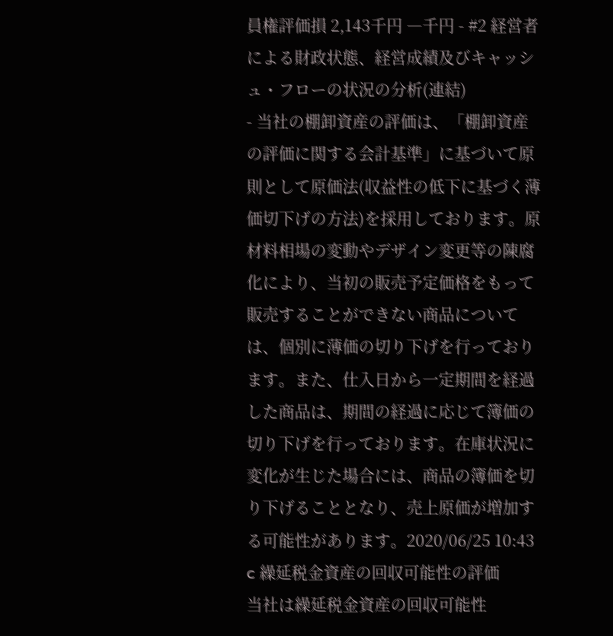員権評価損 2,143千円 ―千円 - #2 経営者による財政状態、経営成績及びキャッシュ・フローの状況の分析(連結)
- 当社の棚卸資産の評価は、「棚卸資産の評価に関する会計基準」に基づいて原則として原価法(収益性の低下に基づく薄価切下げの方法)を採用しております。原材料相場の変動やデザイン変更等の陳腐化により、当初の販売予定価格をもって販売することができない商品については、個別に薄価の切り下げを行っております。また、仕入日から一定期間を経過した商品は、期間の経過に応じて簿価の切り下げを行っております。在庫状況に変化が生じた場合には、商品の簿価を切り下げることとなり、売上原価が増加する可能性があります。2020/06/25 10:43
c 繰延税金資産の回収可能性の評価
当社は繰延税金資産の回収可能性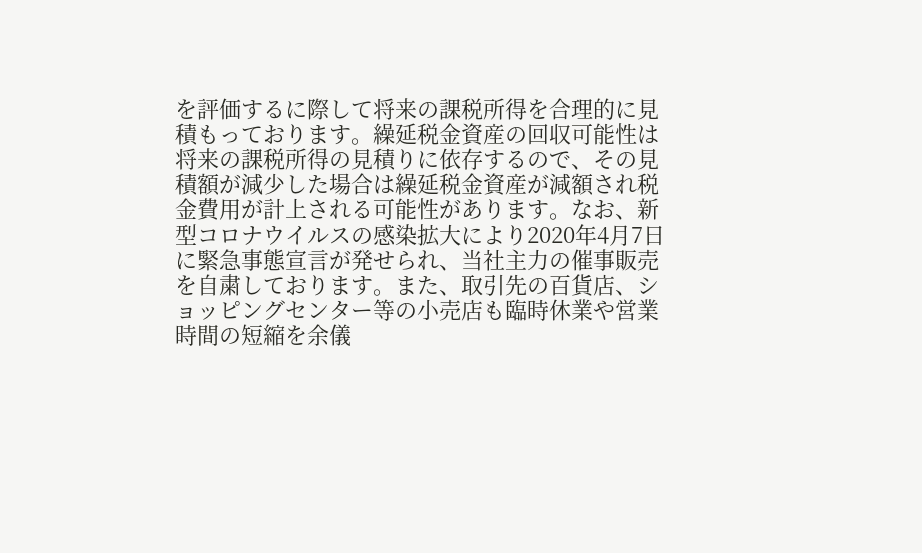を評価するに際して将来の課税所得を合理的に見積もっております。繰延税金資産の回収可能性は将来の課税所得の見積りに依存するので、その見積額が減少した場合は繰延税金資産が減額され税金費用が計上される可能性があります。なお、新型コロナウイルスの感染拡大により2020年4月7日に緊急事態宣言が発せられ、当社主力の催事販売を自粛しております。また、取引先の百貨店、ショッピングセンター等の小売店も臨時休業や営業時間の短縮を余儀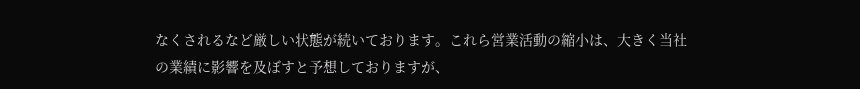なくされるなど厳しい状態が続いております。これら営業活動の縮小は、大きく当社の業績に影響を及ぼすと予想しておりますが、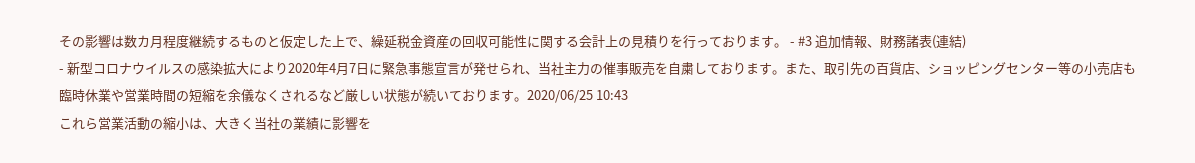その影響は数カ月程度継続するものと仮定した上で、繰延税金資産の回収可能性に関する会計上の見積りを行っております。 - #3 追加情報、財務諸表(連結)
- 新型コロナウイルスの感染拡大により2020年4月7日に緊急事態宣言が発せられ、当社主力の催事販売を自粛しております。また、取引先の百貨店、ショッピングセンター等の小売店も臨時休業や営業時間の短縮を余儀なくされるなど厳しい状態が続いております。2020/06/25 10:43
これら営業活動の縮小は、大きく当社の業績に影響を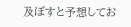及ぼすと予想してお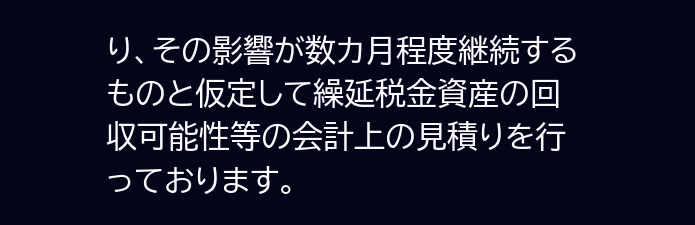り、その影響が数カ月程度継続するものと仮定して繰延税金資産の回収可能性等の会計上の見積りを行っております。